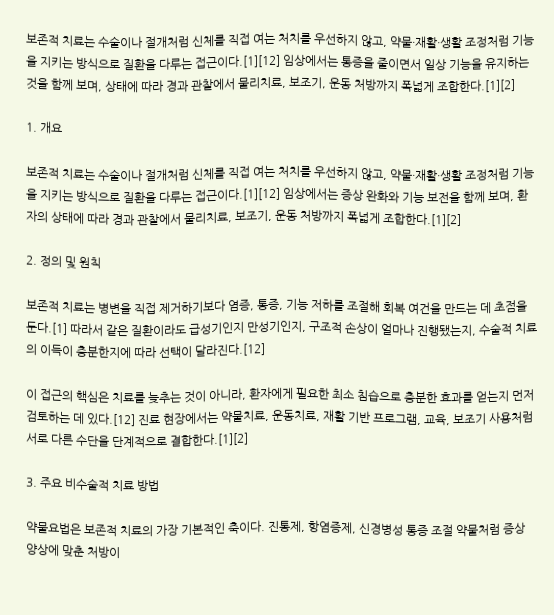보존적 치료는 수술이나 절개처럼 신체를 직접 여는 처치를 우선하지 않고, 약물·재활·생활 조정처럼 기능을 지키는 방식으로 질환을 다루는 접근이다.[1][12] 임상에서는 통증을 줄이면서 일상 기능을 유지하는 것을 함께 보며, 상태에 따라 경과 관찰에서 물리치료, 보조기, 운동 처방까지 폭넓게 조합한다.[1][2]

1. 개요

보존적 치료는 수술이나 절개처럼 신체를 직접 여는 처치를 우선하지 않고, 약물·재활·생활 조정처럼 기능을 지키는 방식으로 질환을 다루는 접근이다.[1][12] 임상에서는 증상 완화와 기능 보전을 함께 보며, 환자의 상태에 따라 경과 관찰에서 물리치료, 보조기, 운동 처방까지 폭넓게 조합한다.[1][2]

2. 정의 및 원칙

보존적 치료는 병변을 직접 제거하기보다 염증, 통증, 기능 저하를 조절해 회복 여건을 만드는 데 초점을 둔다.[1] 따라서 같은 질환이라도 급성기인지 만성기인지, 구조적 손상이 얼마나 진행됐는지, 수술적 치료의 이득이 충분한지에 따라 선택이 달라진다.[12]

이 접근의 핵심은 치료를 늦추는 것이 아니라, 환자에게 필요한 최소 침습으로 충분한 효과를 얻는지 먼저 검토하는 데 있다.[12] 진료 현장에서는 약물치료, 운동치료, 재활 기반 프로그램, 교육, 보조기 사용처럼 서로 다른 수단을 단계적으로 결합한다.[1][2]

3. 주요 비수술적 치료 방법

약물요법은 보존적 치료의 가장 기본적인 축이다. 진통제, 항염증제, 신경병성 통증 조절 약물처럼 증상 양상에 맞춘 처방이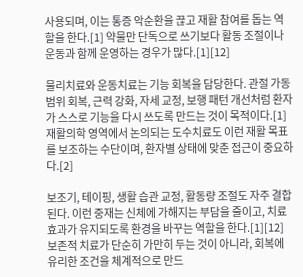사용되며, 이는 통증 악순환을 끊고 재활 참여를 돕는 역할을 한다.[1] 약물만 단독으로 쓰기보다 활동 조절이나 운동과 함께 운영하는 경우가 많다.[1][12]

물리치료와 운동치료는 기능 회복을 담당한다. 관절 가동범위 회복, 근력 강화, 자세 교정, 보행 패턴 개선처럼 환자가 스스로 기능을 다시 쓰도록 만드는 것이 목적이다.[1] 재활의학 영역에서 논의되는 도수치료도 이런 재활 목표를 보조하는 수단이며, 환자별 상태에 맞춘 접근이 중요하다.[2]

보조기, 테이핑, 생활 습관 교정, 활동량 조절도 자주 결합된다. 이런 중재는 신체에 가해지는 부담을 줄이고, 치료 효과가 유지되도록 환경을 바꾸는 역할을 한다.[1][12] 보존적 치료가 단순히 가만히 두는 것이 아니라, 회복에 유리한 조건을 체계적으로 만드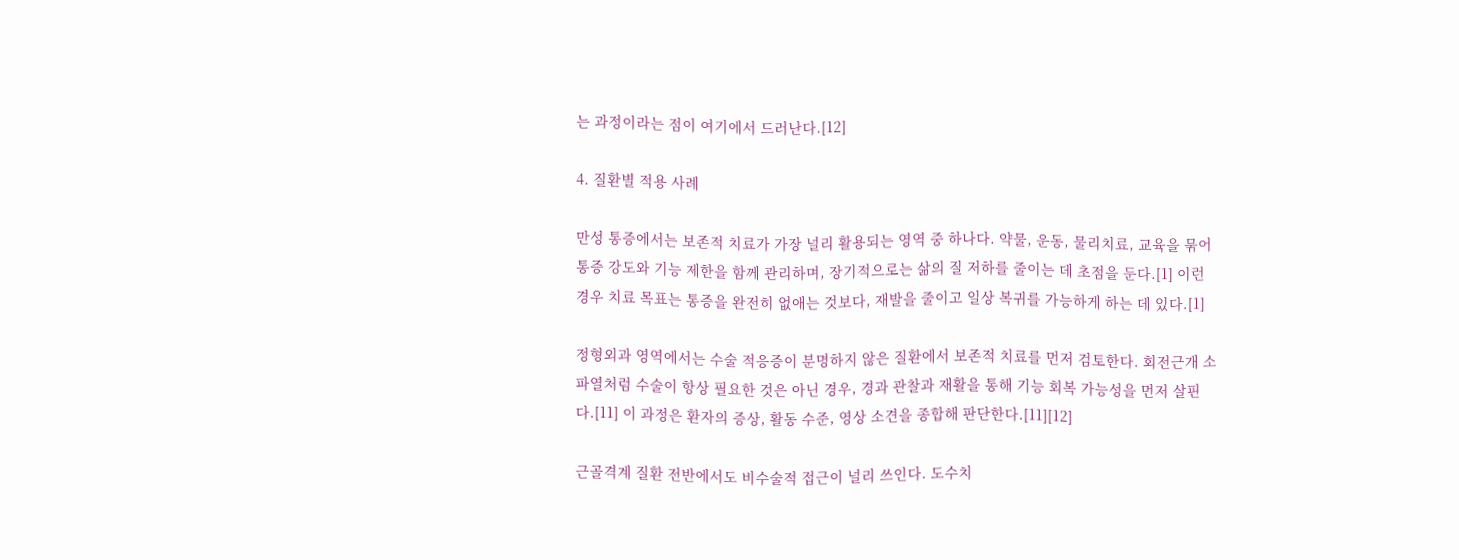는 과정이라는 점이 여기에서 드러난다.[12]

4. 질환별 적용 사례

만성 통증에서는 보존적 치료가 가장 널리 활용되는 영역 중 하나다. 약물, 운동, 물리치료, 교육을 묶어 통증 강도와 기능 제한을 함께 관리하며, 장기적으로는 삶의 질 저하를 줄이는 데 초점을 둔다.[1] 이런 경우 치료 목표는 통증을 완전히 없애는 것보다, 재발을 줄이고 일상 복귀를 가능하게 하는 데 있다.[1]

정형외과 영역에서는 수술 적응증이 분명하지 않은 질환에서 보존적 치료를 먼저 검토한다. 회전근개 소파열처럼 수술이 항상 필요한 것은 아닌 경우, 경과 관찰과 재활을 통해 기능 회복 가능성을 먼저 살핀다.[11] 이 과정은 환자의 증상, 활동 수준, 영상 소견을 종합해 판단한다.[11][12]

근골격계 질환 전반에서도 비수술적 접근이 널리 쓰인다. 도수치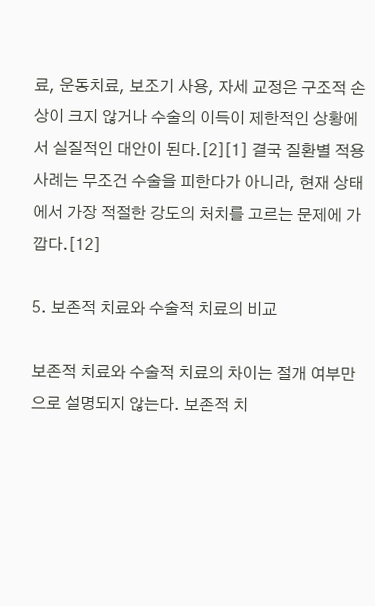료, 운동치료, 보조기 사용, 자세 교정은 구조적 손상이 크지 않거나 수술의 이득이 제한적인 상황에서 실질적인 대안이 된다.[2][1] 결국 질환별 적용 사례는 무조건 수술을 피한다가 아니라, 현재 상태에서 가장 적절한 강도의 처치를 고르는 문제에 가깝다.[12]

5. 보존적 치료와 수술적 치료의 비교

보존적 치료와 수술적 치료의 차이는 절개 여부만으로 설명되지 않는다. 보존적 치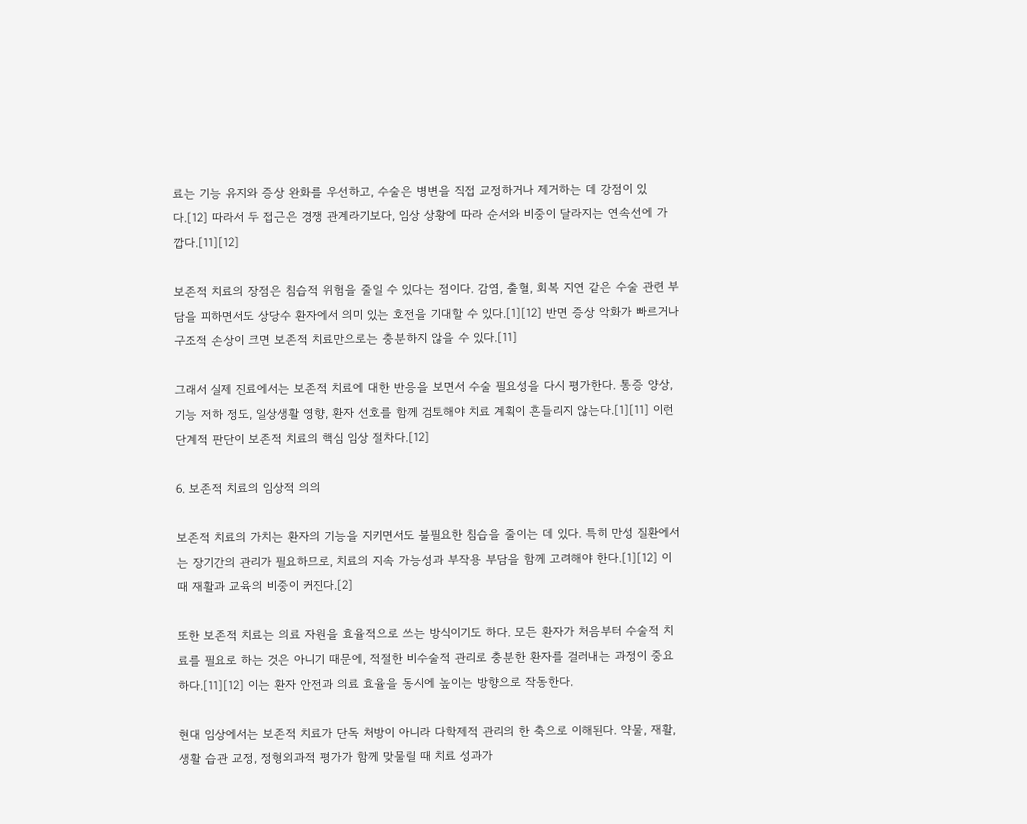료는 기능 유지와 증상 완화를 우선하고, 수술은 병변을 직접 교정하거나 제거하는 데 강점이 있다.[12] 따라서 두 접근은 경쟁 관계라기보다, 임상 상황에 따라 순서와 비중이 달라지는 연속선에 가깝다.[11][12]

보존적 치료의 장점은 침습적 위험을 줄일 수 있다는 점이다. 감염, 출혈, 회복 지연 같은 수술 관련 부담을 피하면서도 상당수 환자에서 의미 있는 호전을 기대할 수 있다.[1][12] 반면 증상 악화가 빠르거나 구조적 손상이 크면 보존적 치료만으로는 충분하지 않을 수 있다.[11]

그래서 실제 진료에서는 보존적 치료에 대한 반응을 보면서 수술 필요성을 다시 평가한다. 통증 양상, 기능 저하 정도, 일상생활 영향, 환자 선호를 함께 검토해야 치료 계획이 흔들리지 않는다.[1][11] 이런 단계적 판단이 보존적 치료의 핵심 임상 절차다.[12]

6. 보존적 치료의 임상적 의의

보존적 치료의 가치는 환자의 기능을 지키면서도 불필요한 침습을 줄이는 데 있다. 특히 만성 질환에서는 장기간의 관리가 필요하므로, 치료의 지속 가능성과 부작용 부담을 함께 고려해야 한다.[1][12] 이때 재활과 교육의 비중이 커진다.[2]

또한 보존적 치료는 의료 자원을 효율적으로 쓰는 방식이기도 하다. 모든 환자가 처음부터 수술적 치료를 필요로 하는 것은 아니기 때문에, 적절한 비수술적 관리로 충분한 환자를 걸러내는 과정이 중요하다.[11][12] 이는 환자 안전과 의료 효율을 동시에 높이는 방향으로 작동한다.

현대 임상에서는 보존적 치료가 단독 처방이 아니라 다학제적 관리의 한 축으로 이해된다. 약물, 재활, 생활 습관 교정, 정형외과적 평가가 함께 맞물릴 때 치료 성과가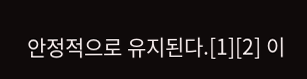안정적으로 유지된다.[1][2] 이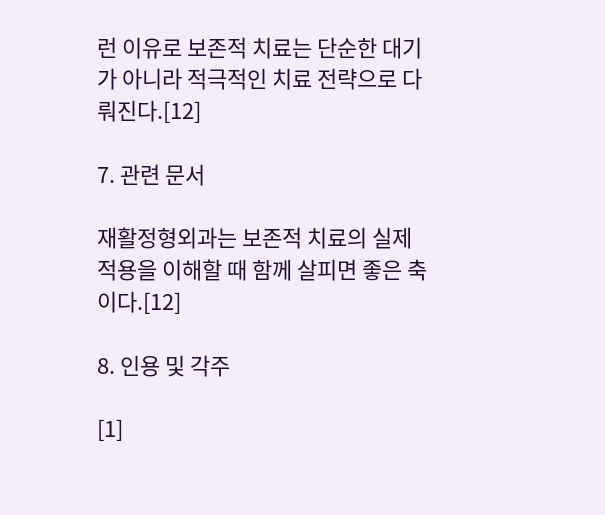런 이유로 보존적 치료는 단순한 대기가 아니라 적극적인 치료 전략으로 다뤄진다.[12]

7. 관련 문서

재활정형외과는 보존적 치료의 실제 적용을 이해할 때 함께 살피면 좋은 축이다.[12]

8. 인용 및 각주

[1]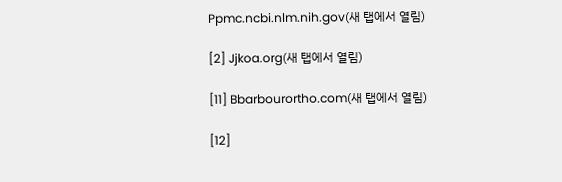Ppmc.ncbi.nlm.nih.gov(새 탭에서 열림)

[2] Jjkoa.org(새 탭에서 열림)

[11] Bbarbourortho.com(새 탭에서 열림)

[12]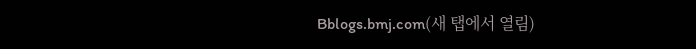Bblogs.bmj.com(새 탭에서 열림)